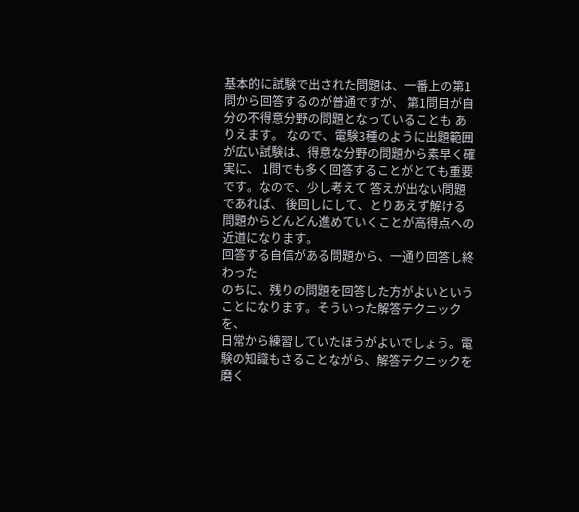基本的に試験で出された問題は、一番上の第1問から回答するのが普通ですが、 第1問目が自分の不得意分野の問題となっていることも ありえます。 なので、電験3種のように出題範囲が広い試験は、得意な分野の問題から素早く確実に、 1問でも多く回答することがとても重要です。なので、少し考えて 答えが出ない問題であれば、 後回しにして、とりあえず解ける問題からどんどん進めていくことが高得点への近道になります。
回答する自信がある問題から、一通り回答し終わった
のちに、残りの問題を回答した方がよいということになります。そういった解答テクニックを、
日常から練習していたほうがよいでしょう。電験の知識もさることながら、解答テクニックを
磨く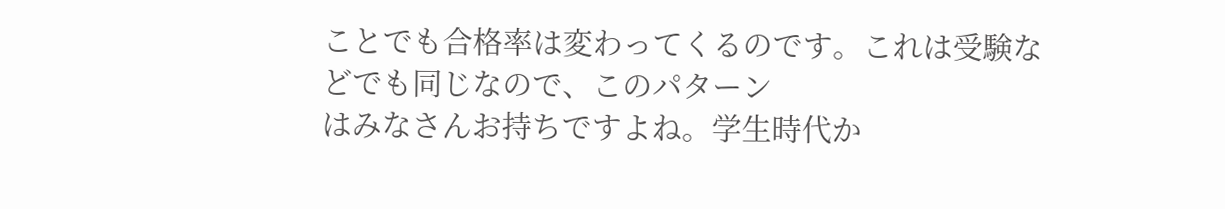ことでも合格率は変わってくるのです。これは受験などでも同じなので、このパターン
はみなさんお持ちですよね。学生時代か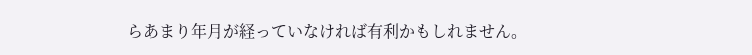らあまり年月が経っていなければ有利かもしれません。